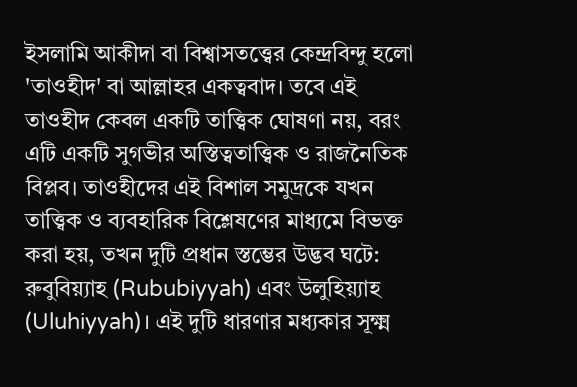ইসলামি আকীদা বা বিশ্বাসতত্ত্বের কেন্দ্রবিন্দু হলো 'তাওহীদ' বা আল্লাহর একত্ববাদ। তবে এই তাওহীদ কেবল একটি তাত্ত্বিক ঘোষণা নয়, বরং এটি একটি সুগভীর অস্তিত্বতাত্ত্বিক ও রাজনৈতিক বিপ্লব। তাওহীদের এই বিশাল সমুদ্রকে যখন তাত্ত্বিক ও ব্যবহারিক বিশ্লেষণের মাধ্যমে বিভক্ত করা হয়, তখন দুটি প্রধান স্তম্ভের উদ্ভব ঘটে: রুবুবিয়্যাহ (Rububiyyah) এবং উলুহিয়্যাহ (Uluhiyyah)। এই দুটি ধারণার মধ্যকার সূক্ষ্ম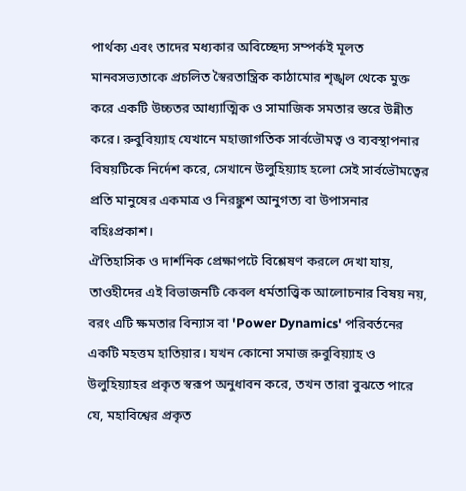পার্থক্য এবং তাদের মধ্যকার অবিচ্ছেদ্য সম্পর্কই মূলত মানবসভ্যতাকে প্রচলিত স্বৈরতান্ত্রিক কাঠামোর শৃঙ্খল থেকে মুক্ত করে একটি উচ্চতর আধ্যাত্মিক ও সামাজিক সমতার স্তরে উন্নীত করে। রুবুবিয়্যাহ যেখানে মহাজাগতিক সার্বভৌমত্ব ও ব্যবস্থাপনার বিষয়টিকে নির্দেশ করে, সেখানে উলুহিয়্যাহ হলো সেই সার্বভৌমত্বের প্রতি মানুষের একমাত্র ও নিরঙ্কুশ আনুগত্য বা উপাসনার বহিঃপ্রকাশ।
ঐতিহাসিক ও দার্শনিক প্রেক্ষাপটে বিশ্লেষণ করলে দেখা যায়, তাওহীদের এই বিভাজনটি কেবল ধর্মতাত্ত্বিক আলোচনার বিষয় নয়, বরং এটি ক্ষমতার বিন্যাস বা 'Power Dynamics' পরিবর্তনের একটি মহত্তম হাতিয়ার। যখন কোনো সমাজ রুবুবিয়্যাহ ও উলুহিয়্যাহর প্রকৃত স্বরূপ অনুধাবন করে, তখন তারা বুঝতে পারে যে, মহাবিশ্বের প্রকৃত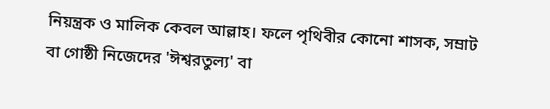নিয়ন্ত্রক ও মালিক কেবল আল্লাহ। ফলে পৃথিবীর কোনো শাসক, সম্রাট বা গোষ্ঠী নিজেদের 'ঈশ্বরতুল্য' বা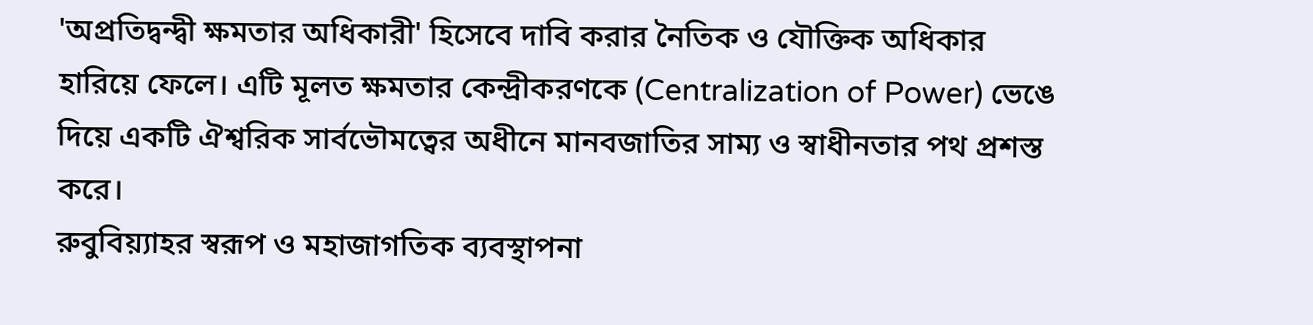'অপ্রতিদ্বন্দ্বী ক্ষমতার অধিকারী' হিসেবে দাবি করার নৈতিক ও যৌক্তিক অধিকার হারিয়ে ফেলে। এটি মূলত ক্ষমতার কেন্দ্রীকরণকে (Centralization of Power) ভেঙে দিয়ে একটি ঐশ্বরিক সার্বভৌমত্বের অধীনে মানবজাতির সাম্য ও স্বাধীনতার পথ প্রশস্ত করে।
রুবুবিয়্যাহর স্বরূপ ও মহাজাগতিক ব্যবস্থাপনা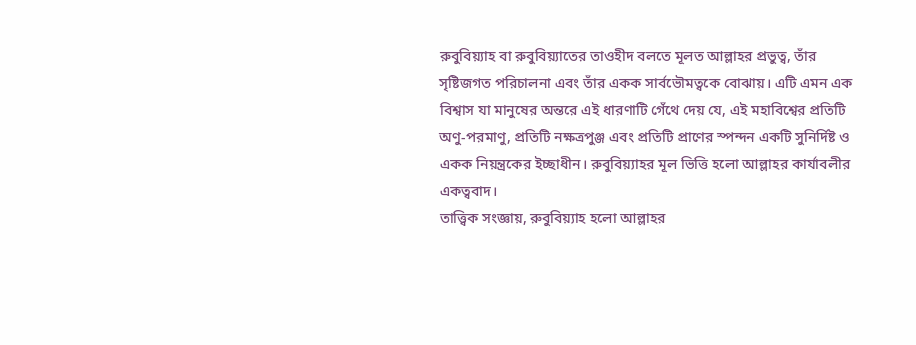রুবুবিয়্যাহ বা রুবুবিয়্যাতের তাওহীদ বলতে মূলত আল্লাহর প্রভুত্ব, তাঁর সৃষ্টিজগত পরিচালনা এবং তাঁর একক সার্বভৌমত্বকে বোঝায়। এটি এমন এক বিশ্বাস যা মানুষের অন্তরে এই ধারণাটি গেঁথে দেয় যে, এই মহাবিশ্বের প্রতিটি অণু-পরমাণু, প্রতিটি নক্ষত্রপুঞ্জ এবং প্রতিটি প্রাণের স্পন্দন একটি সুনির্দিষ্ট ও একক নিয়ন্ত্রকের ইচ্ছাধীন। রুবুবিয়্যাহর মূল ভিত্তি হলো আল্লাহর কার্যাবলীর একত্ববাদ।
তাত্ত্বিক সংজ্ঞায়, রুবুবিয়্যাহ হলো আল্লাহর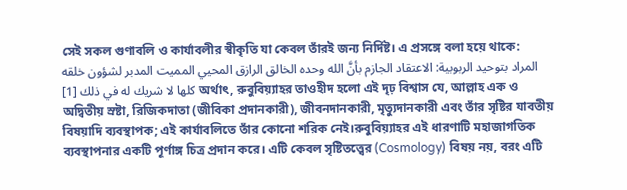সেই সকল গুণাবলি ও কার্যাবলীর স্বীকৃতি যা কেবল তাঁরই জন্য নির্দিষ্ট। এ প্রসঙ্গে বলা হয়ে থাকে:
المراد بتوحيد الربوبية: الاعتقاد الجازم بأنَّ الله وحده الخالق الرازق المحيي المميت المدبر لشؤون خلقه كلها لا شريك له في ذلك [1] অর্থাৎ, রুবুবিয়্যাহর তাওহীদ হলো এই দৃঢ় বিশ্বাস যে, আল্লাহ এক ও অদ্বিতীয় স্রষ্টা, রিজিকদাতা (জীবিকা প্রদানকারী), জীবনদানকারী, মৃত্যুদানকারী এবং তাঁর সৃষ্টির যাবতীয় বিষয়াদি ব্যবস্থাপক; এই কার্যাবলিতে তাঁর কোনো শরিক নেই।রুবুবিয়্যাহর এই ধারণাটি মহাজাগতিক ব্যবস্থাপনার একটি পূর্ণাঙ্গ চিত্র প্রদান করে। এটি কেবল সৃষ্টিতত্ত্বের (Cosmology) বিষয় নয়, বরং এটি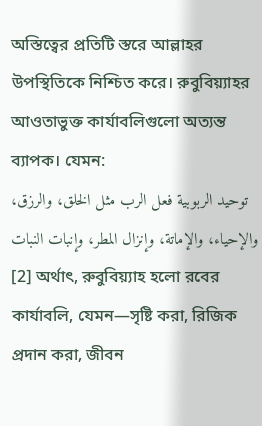অস্তিত্বের প্রতিটি স্তরে আল্লাহর উপস্থিতিকে নিশ্চিত করে। রুবুবিয়্যাহর আওতাভুক্ত কার্যাবলিগুলো অত্যন্ত ব্যাপক। যেমন:
توحيد الربوبية فعل الرب مثل الخلق، والرزق، والإحياء، والإماتة، وإنزال المطر، وإنبات النبات [2] অর্থাৎ, রুবুবিয়্যাহ হলো রবের কার্যাবলি, যেমন—সৃষ্টি করা, রিজিক প্রদান করা, জীবন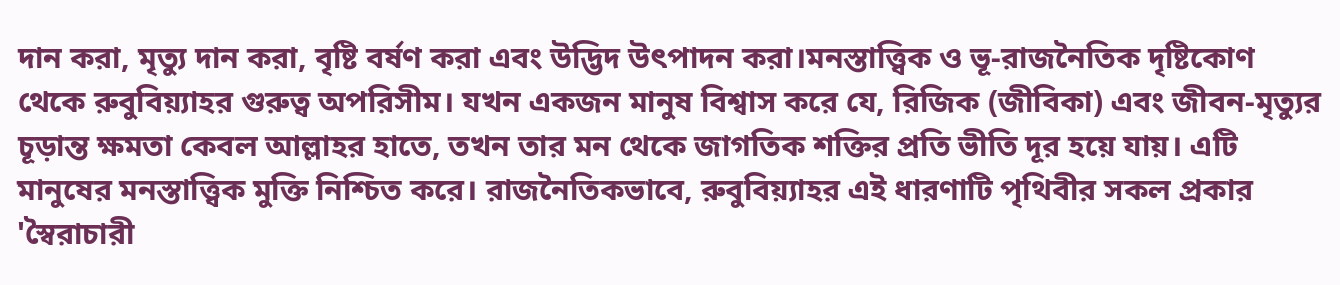দান করা, মৃত্যু দান করা, বৃষ্টি বর্ষণ করা এবং উদ্ভিদ উৎপাদন করা।মনস্তাত্ত্বিক ও ভূ-রাজনৈতিক দৃষ্টিকোণ থেকে রুবুবিয়্যাহর গুরুত্ব অপরিসীম। যখন একজন মানুষ বিশ্বাস করে যে, রিজিক (জীবিকা) এবং জীবন-মৃত্যুর চূড়ান্ত ক্ষমতা কেবল আল্লাহর হাতে, তখন তার মন থেকে জাগতিক শক্তির প্রতি ভীতি দূর হয়ে যায়। এটি মানুষের মনস্তাত্ত্বিক মুক্তি নিশ্চিত করে। রাজনৈতিকভাবে, রুবুবিয়্যাহর এই ধারণাটি পৃথিবীর সকল প্রকার 'স্বৈরাচারী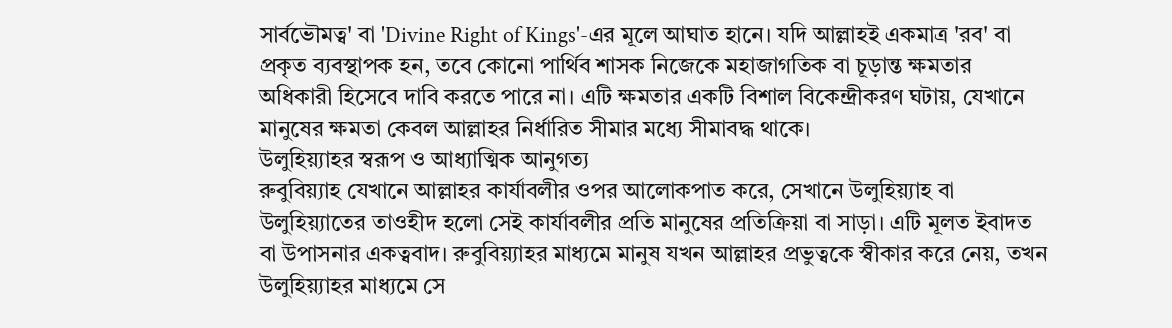সার্বভৌমত্ব' বা 'Divine Right of Kings'-এর মূলে আঘাত হানে। যদি আল্লাহই একমাত্র 'রব' বা প্রকৃত ব্যবস্থাপক হন, তবে কোনো পার্থিব শাসক নিজেকে মহাজাগতিক বা চূড়ান্ত ক্ষমতার অধিকারী হিসেবে দাবি করতে পারে না। এটি ক্ষমতার একটি বিশাল বিকেন্দ্রীকরণ ঘটায়, যেখানে মানুষের ক্ষমতা কেবল আল্লাহর নির্ধারিত সীমার মধ্যে সীমাবদ্ধ থাকে।
উলুহিয়্যাহর স্বরূপ ও আধ্যাত্মিক আনুগত্য
রুবুবিয়্যাহ যেখানে আল্লাহর কার্যাবলীর ওপর আলোকপাত করে, সেখানে উলুহিয়্যাহ বা উলুহিয়্যাতের তাওহীদ হলো সেই কার্যাবলীর প্রতি মানুষের প্রতিক্রিয়া বা সাড়া। এটি মূলত ইবাদত বা উপাসনার একত্ববাদ। রুবুবিয়্যাহর মাধ্যমে মানুষ যখন আল্লাহর প্রভুত্বকে স্বীকার করে নেয়, তখন উলুহিয়্যাহর মাধ্যমে সে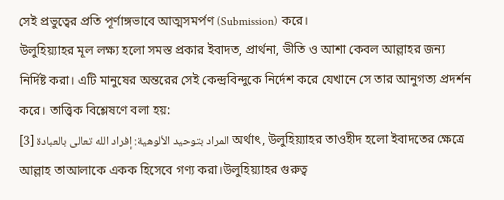সেই প্রভুত্বের প্রতি পূর্ণাঙ্গভাবে আত্মসমর্পণ (Submission) করে।
উলুহিয়্যাহর মূল লক্ষ্য হলো সমস্ত প্রকার ইবাদত, প্রার্থনা, ভীতি ও আশা কেবল আল্লাহর জন্য নির্দিষ্ট করা। এটি মানুষের অন্তরের সেই কেন্দ্রবিন্দুকে নির্দেশ করে যেখানে সে তার আনুগত্য প্রদর্শন করে। তাত্ত্বিক বিশ্লেষণে বলা হয়:
المراد بتوحيد الألوهية: إفراد الله تعالى بالعبادة [3] অর্থাৎ, উলুহিয়্যাহর তাওহীদ হলো ইবাদতের ক্ষেত্রে আল্লাহ তাআলাকে একক হিসেবে গণ্য করা।উলুহিয়্যাহর গুরুত্ব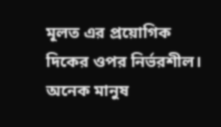মূলত এর প্রয়োগিক দিকের ওপর নির্ভরশীল। অনেক মানুষ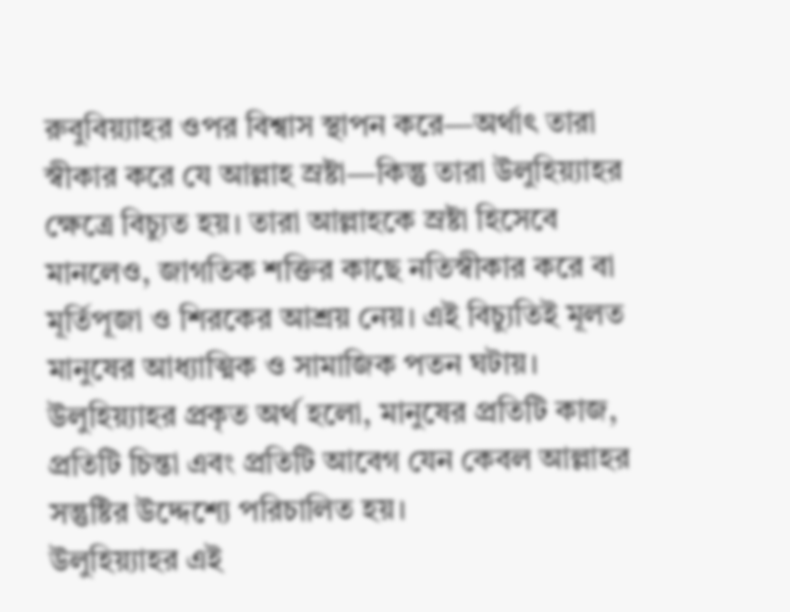রুবুবিয়্যাহর ওপর বিশ্বাস স্থাপন করে—অর্থাৎ তারা স্বীকার করে যে আল্লাহ স্রষ্টা—কিন্তু তারা উলুহিয়্যাহর ক্ষেত্রে বিচ্যুত হয়। তারা আল্লাহকে স্রষ্টা হিসেবে মানলেও, জাগতিক শক্তির কাছে নতিস্বীকার করে বা মূর্তিপূজা ও শিরকের আশ্রয় নেয়। এই বিচ্যুতিই মূলত মানুষের আধ্যাত্মিক ও সামাজিক পতন ঘটায়। উলুহিয়্যাহর প্রকৃত অর্থ হলো, মানুষের প্রতিটি কাজ, প্রতিটি চিন্তা এবং প্রতিটি আবেগ যেন কেবল আল্লাহর সন্তুষ্টির উদ্দেশ্যে পরিচালিত হয়।
উলুহিয়্যাহর এই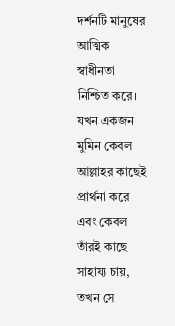দর্শনটি মানুষের আত্মিক স্বাধীনতা নিশ্চিত করে। যখন একজন মুমিন কেবল আল্লাহর কাছেই প্রার্থনা করে এবং কেবল তাঁরই কাছে সাহায্য চায়, তখন সে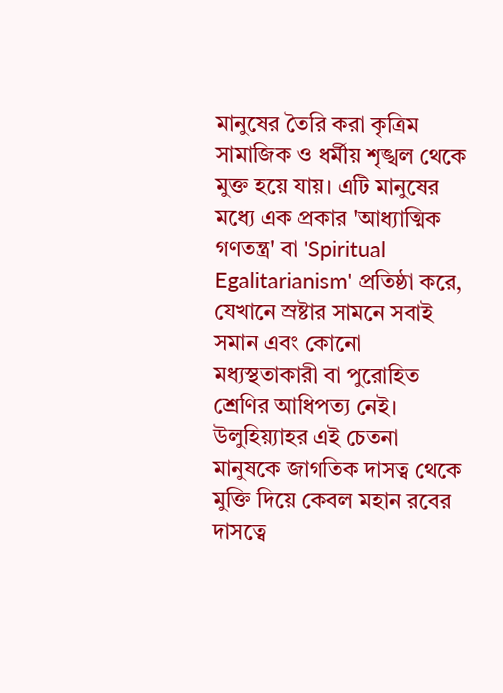মানুষের তৈরি করা কৃত্রিম সামাজিক ও ধর্মীয় শৃঙ্খল থেকে মুক্ত হয়ে যায়। এটি মানুষের মধ্যে এক প্রকার 'আধ্যাত্মিক গণতন্ত্র' বা 'Spiritual Egalitarianism' প্রতিষ্ঠা করে, যেখানে স্রষ্টার সামনে সবাই সমান এবং কোনো মধ্যস্থতাকারী বা পুরোহিত শ্রেণির আধিপত্য নেই। উলুহিয়্যাহর এই চেতনা মানুষকে জাগতিক দাসত্ব থেকে মুক্তি দিয়ে কেবল মহান রবের দাসত্বে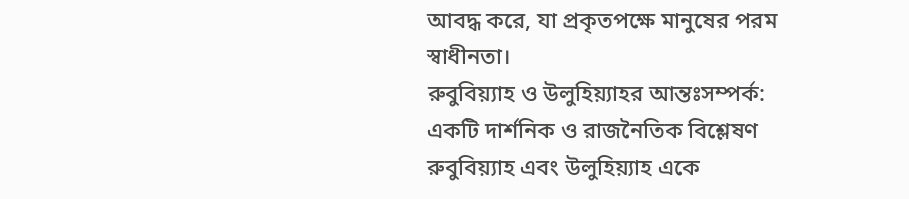আবদ্ধ করে, যা প্রকৃতপক্ষে মানুষের পরম স্বাধীনতা।
রুবুবিয়্যাহ ও উলুহিয়্যাহর আন্তঃসম্পর্ক: একটি দার্শনিক ও রাজনৈতিক বিশ্লেষণ
রুবুবিয়্যাহ এবং উলুহিয়্যাহ একে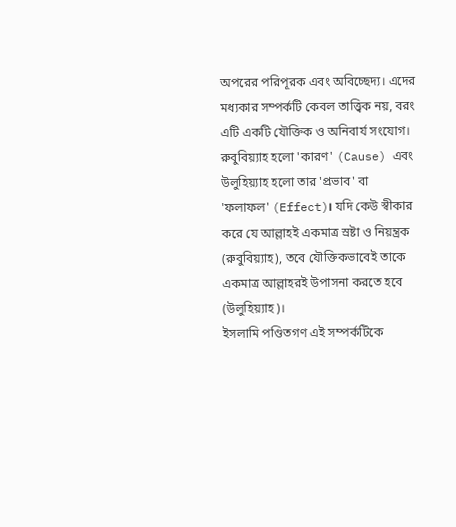অপরের পরিপূরক এবং অবিচ্ছেদ্য। এদের মধ্যকার সম্পর্কটি কেবল তাত্ত্বিক নয়, বরং এটি একটি যৌক্তিক ও অনিবার্য সংযোগ। রুবুবিয়্যাহ হলো 'কারণ' (Cause) এবং উলুহিয়্যাহ হলো তার 'প্রভাব' বা 'ফলাফল' (Effect)। যদি কেউ স্বীকার করে যে আল্লাহই একমাত্র স্রষ্টা ও নিয়ন্ত্রক (রুবুবিয়্যাহ), তবে যৌক্তিকভাবেই তাকে একমাত্র আল্লাহরই উপাসনা করতে হবে (উলুহিয়্যাহ)।
ইসলামি পণ্ডিতগণ এই সম্পর্কটিকে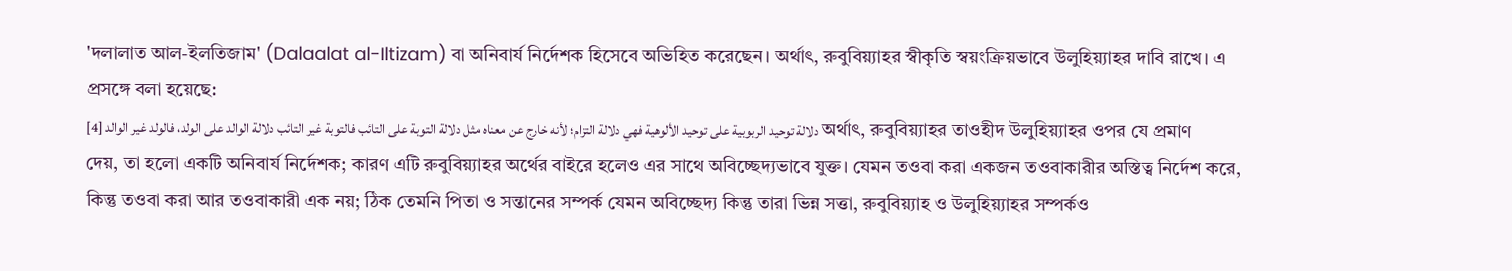'দলালাত আল-ইলতিজাম' (Dalaalat al-Iltizam) বা অনিবার্য নির্দেশক হিসেবে অভিহিত করেছেন। অর্থাৎ, রুবুবিয়্যাহর স্বীকৃতি স্বয়ংক্রিয়ভাবে উলুহিয়্যাহর দাবি রাখে। এ প্রসঙ্গে বলা হয়েছে:
دلالة توحيد الربوبية على توحيد الألوهية فهي دلالة التزام؛ لأنه خارج عن معناه مثل دلالة التوبة على التائب فالتوبة غير التائب دلالة الوالد على الولد، فالولد غير الوالد [4] অর্থাৎ, রুবুবিয়্যাহর তাওহীদ উলুহিয়্যাহর ওপর যে প্রমাণ দেয়, তা হলো একটি অনিবার্য নির্দেশক; কারণ এটি রুবুবিয়্যাহর অর্থের বাইরে হলেও এর সাথে অবিচ্ছেদ্যভাবে যুক্ত। যেমন তওবা করা একজন তওবাকারীর অস্তিত্ব নির্দেশ করে, কিন্তু তওবা করা আর তওবাকারী এক নয়; ঠিক তেমনি পিতা ও সন্তানের সম্পর্ক যেমন অবিচ্ছেদ্য কিন্তু তারা ভিন্ন সত্তা, রুবুবিয়্যাহ ও উলুহিয়্যাহর সম্পর্কও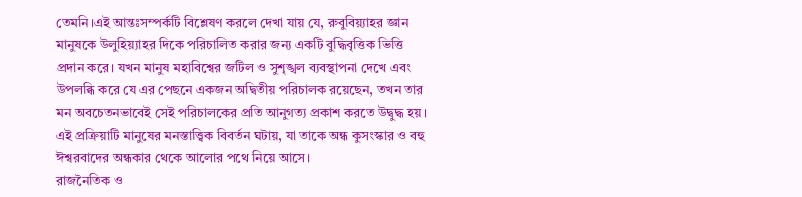তেমনি।এই আন্তঃসম্পর্কটি বিশ্লেষণ করলে দেখা যায় যে, রুবুবিয়্যাহর জ্ঞান মানুষকে উলুহিয়্যাহর দিকে পরিচালিত করার জন্য একটি বুদ্ধিবৃত্তিক ভিত্তি প্রদান করে। যখন মানুষ মহাবিশ্বের জটিল ও সুশৃঙ্খল ব্যবস্থাপনা দেখে এবং উপলব্ধি করে যে এর পেছনে একজন অদ্বিতীয় পরিচালক রয়েছেন, তখন তার মন অবচেতনভাবেই সেই পরিচালকের প্রতি আনুগত্য প্রকাশ করতে উদ্বুদ্ধ হয়। এই প্রক্রিয়াটি মানুষের মনস্তাত্ত্বিক বিবর্তন ঘটায়, যা তাকে অন্ধ কুসংস্কার ও বহু ঈশ্বরবাদের অন্ধকার থেকে আলোর পথে নিয়ে আসে।
রাজনৈতিক ও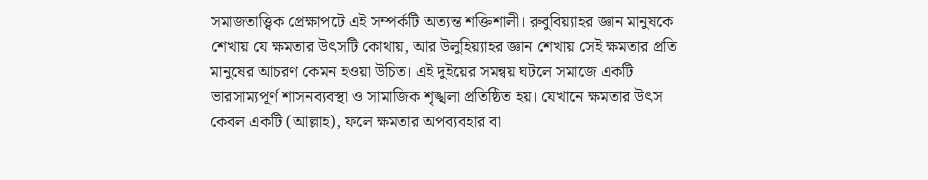সমাজতাত্ত্বিক প্রেক্ষাপটে এই সম্পর্কটি অত্যন্ত শক্তিশালী। রুবুবিয়্যাহর জ্ঞান মানুষকে শেখায় যে ক্ষমতার উৎসটি কোথায়, আর উলুহিয়্যাহর জ্ঞান শেখায় সেই ক্ষমতার প্রতি মানুষের আচরণ কেমন হওয়া উচিত। এই দুইয়ের সমন্বয় ঘটলে সমাজে একটি ভারসাম্যপূর্ণ শাসনব্যবস্থা ও সামাজিক শৃঙ্খলা প্রতিষ্ঠিত হয়। যেখানে ক্ষমতার উৎস কেবল একটি (আল্লাহ), ফলে ক্ষমতার অপব্যবহার বা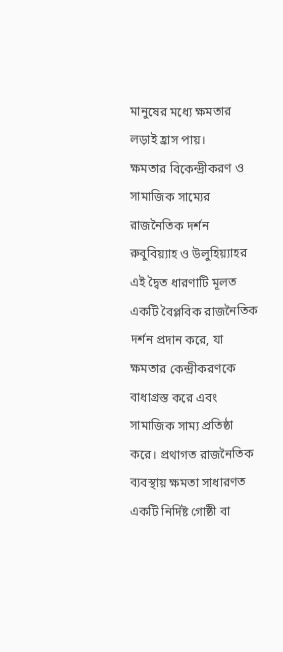মানুষের মধ্যে ক্ষমতার লড়াই হ্রাস পায়।
ক্ষমতার বিকেন্দ্রীকরণ ও সামাজিক সাম্যের রাজনৈতিক দর্শন
রুবুবিয়্যাহ ও উলুহিয়্যাহর এই দ্বৈত ধারণাটি মূলত একটি বৈপ্লবিক রাজনৈতিক দর্শন প্রদান করে, যা ক্ষমতার কেন্দ্রীকরণকে বাধাগ্রস্ত করে এবং সামাজিক সাম্য প্রতিষ্ঠা করে। প্রথাগত রাজনৈতিক ব্যবস্থায় ক্ষমতা সাধারণত একটি নির্দিষ্ট গোষ্ঠী বা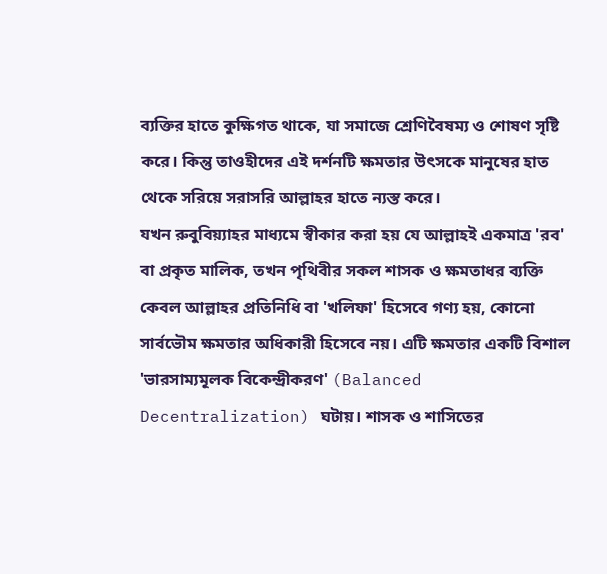ব্যক্তির হাতে কুক্ষিগত থাকে, যা সমাজে শ্রেণিবৈষম্য ও শোষণ সৃষ্টি করে। কিন্তু তাওহীদের এই দর্শনটি ক্ষমতার উৎসকে মানুষের হাত থেকে সরিয়ে সরাসরি আল্লাহর হাতে ন্যস্ত করে।
যখন রুবুবিয়্যাহর মাধ্যমে স্বীকার করা হয় যে আল্লাহই একমাত্র 'রব' বা প্রকৃত মালিক, তখন পৃথিবীর সকল শাসক ও ক্ষমতাধর ব্যক্তি কেবল আল্লাহর প্রতিনিধি বা 'খলিফা' হিসেবে গণ্য হয়, কোনো সার্বভৌম ক্ষমতার অধিকারী হিসেবে নয়। এটি ক্ষমতার একটি বিশাল 'ভারসাম্যমূলক বিকেন্দ্রীকরণ' (Balanced Decentralization) ঘটায়। শাসক ও শাসিতের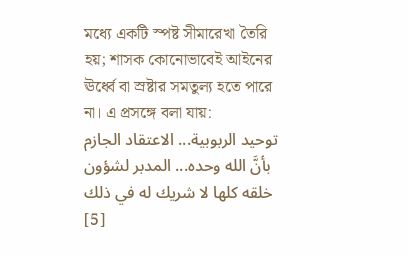মধ্যে একটি স্পষ্ট সীমারেখা তৈরি হয়; শাসক কোনোভাবেই আইনের ঊর্ধ্বে বা স্রষ্টার সমতুল্য হতে পারে না। এ প্রসঙ্গে বলা যায়:
توحيد الربوبية... الاعتقاد الجازم بأنَّ الله وحده... المدبر لشؤون خلقه كلها لا شريك له في ذلك [5]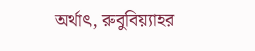অর্থাৎ, রুবুবিয়্যাহর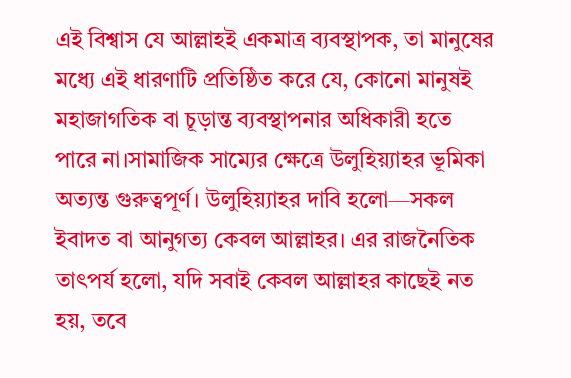এই বিশ্বাস যে আল্লাহই একমাত্র ব্যবস্থাপক, তা মানুষের মধ্যে এই ধারণাটি প্রতিষ্ঠিত করে যে, কোনো মানুষই মহাজাগতিক বা চূড়ান্ত ব্যবস্থাপনার অধিকারী হতে পারে না।সামাজিক সাম্যের ক্ষেত্রে উলুহিয়্যাহর ভূমিকা অত্যন্ত গুরুত্বপূর্ণ। উলুহিয়্যাহর দাবি হলো—সকল ইবাদত বা আনুগত্য কেবল আল্লাহর। এর রাজনৈতিক তাৎপর্য হলো, যদি সবাই কেবল আল্লাহর কাছেই নত হয়, তবে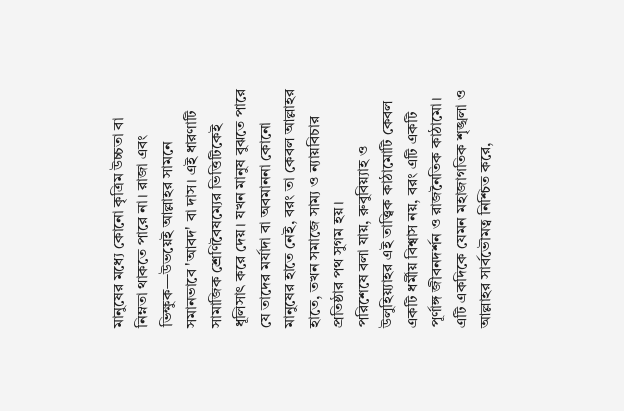মানুষের মধ্যে কোনো কৃত্রিম উচ্চতা বা নিম্নতা থাকতে পারে না। রাজা এবং ভিক্ষুক—উভয়েই আল্লাহর সামনে সমানভাবে 'আবদ' বা দাস। এই ধারণাটি সামাজিক শ্রেণিবৈষম্যের ভিত্তিটিকেই ধূলিসাৎ করে দেয়। যখন মানুষ বুঝতে পারে যে তাদের মর্যাদা বা অবমাননা কোনো মানুষের হাতে নেই, বরং তা কেবল আল্লাহর হাতে, তখন সমাজে সাম্য ও ন্যায়বিচার প্রতিষ্ঠার পথ সুগম হয়।
পরিশেষে বলা যায়, রুবুবিয়্যাহ ও উলুহিয়্যাহর এই তাত্ত্বিক কাঠামোটি কেবল একটি ধর্মীয় বিশ্বাস নয়, বরং এটি একটি পূর্ণাঙ্গ জীবনদর্শন ও রাজনৈতিক কাঠামো। এটি একদিকে যেমন মহাজাগতিক শৃঙ্খলা ও আল্লাহর সার্বভৌমত্ব নিশ্চিত করে,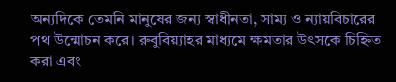অন্যদিকে তেমনি মানুষের জন্য স্বাধীনতা, সাম্য ও ন্যায়বিচারের পথ উন্মোচন করে। রুবুবিয়্যাহর মাধ্যমে ক্ষমতার উৎসকে চিহ্নিত করা এবং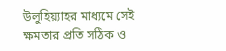উলুহিয়্যাহর মাধ্যমে সেই ক্ষমতার প্রতি সঠিক ও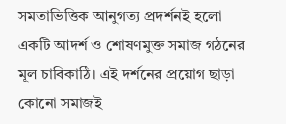সমতাভিত্তিক আনুগত্য প্রদর্শনই হলো একটি আদর্শ ও শোষণমুক্ত সমাজ গঠনের মূল চাবিকাঠি। এই দর্শনের প্রয়োগ ছাড়া কোনো সমাজই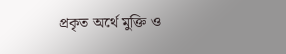প্রকৃত অর্থে মুক্তি ও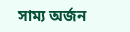সাম্য অর্জন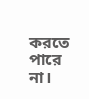করতে পারে না।